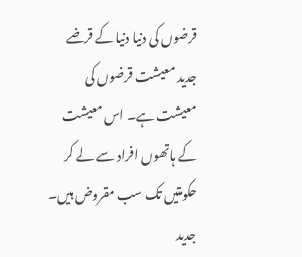قرضوں کی دنیا دنیا کے قرضے
جدید معیشت قرضوں کی معیشت ہے۔ اس معیشت کے ہاتھوں افراد سے لے کر حکومتیں تک سب مقروض ہیں۔
جدید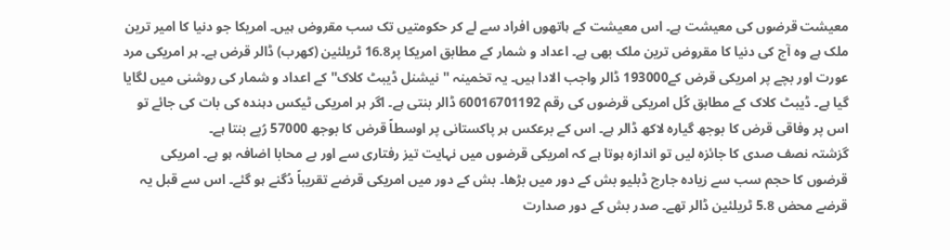معیشت قرضوں کی معیشت ہے۔ اس معیشت کے ہاتھوں افراد سے لے کر حکومتیں تک سب مقروض ہیں۔ امریکا جو دنیا کا امیر ترین ملک ہے وہ آج کی دنیا کا مقروض ترین ملک بھی ہے۔ اعداد و شمار کے مطابق امریکا پر16.8 ٹریلئین (کھرب) ڈالر قرض ہے۔ ہر امریکی مرد عورت اور بچے پر امریکی قرض کے193000 ڈالر واجب الادا ہیں۔ یہ تخمینہ ''نیشنل ڈیبٹ کلاک'' کے اعداد و شمار کی روشنی میں لگایا گیا ہے۔ ڈیبٹ کلاک کے مطابق کُل امریکی قرضوں کی رقم 60016701192 ڈالر بنتی ہے۔ اگر ہر امریکی ٹیکس دہندہ کی بات کی جائے تو اس پر وفاقی قرض کا بوجھ گیارہ لاکھ ڈالر ہے۔ اس کے برعکس ہر پاکستانی پر اوسطاً قرض کا بوجھ 57000 رُپے بنتا ہے۔
گزشتہ نصف صدی کا جائزہ لیں تو اندازہ ہوتا ہے کہ امریکی قرضوں میں نہایت تیز رفتاری سے اور بے محابا اضافہ ہو ہے۔ امریکی قرضوں کا حجم سب سے زیادہ جارج ڈبلیو بش کے دور میں بڑھا۔ بش کے دور میں امریکی قرضے تقریباً دُگنے ہو گئے۔ اس سے قبل یہ قرضے محض 5.8 ٹریلئین ڈالر تھے۔ صدر بش کے دور صدارت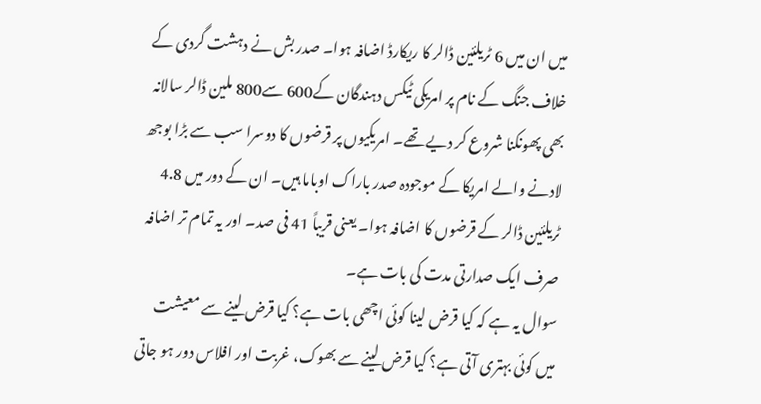میں ان میں 6 ٹریلئین ڈالر کا ریکارڈ اضافہ ہوا۔ صدر بش نے دہشت گردی کے خلاف جنگ کے نام پر امریکی ٹیکس دہندگان کے600 سے800 ملین ڈالر سالانہ بھی پھونکنا شروع کر دیے تھے۔ امریکیوں پر قرضوں کا دوسرا سب سے بڑا بوجھ لادنے والے امریکا کے موجودہ صدر باراک اوباما ہیں۔ ان کے دور میں 4.8 ٹریلئین ڈالر کے قرضوں کا اضافہ ہوا۔ یعنی قریباً 41 فی صد۔ اور یہ تمام تر اضافہ صرف ایک صدارتی مدت کی بات ہے۔
سوال یہ ہے کہ کیا قرض لینا کوئی اچھی بات ہے؟ کیا قرض لینے سے معیشت میں کوئی بہتری آتی ہے؟ کیا قرض لینے سے بھوک، غربت اور افلاس دور ہو جاتی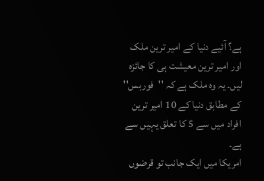ہے؟ آئیے دنیا کے امیر ترین ملک اور امیر ترین معیشت ہی کا جائزہ لیں۔ یہ وہ ملک ہے کہ ''فوربس'' کے مطابق دنیا کے 10 امیر ترین افراد میں سے 5 کا تعلق یہیں سے ہے۔
امریکا میں ایک جانب تو قرضوں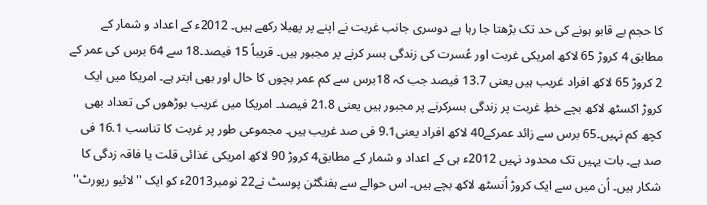کا حجم بے قابو ہونے کی حد تک بڑھتا جا رہا ہے دوسری جانب غربت نے اپنے پر پھیلا رکھے ہیں۔ 2012ء کے اعداد و شمار کے مطابق 4 کروڑ 65 لاکھ امریکی غربت اور عُسرت کی زندگی بسر کرنے پر مجبور ہیں۔ قریباً 15 فیصد۔18 سے 64 برس کی عمر کے 2 کروڑ 65 لاکھ افراد غریب ہیں یعنی 13.7 فیصد جب کہ 18برس سے کم عمر بچوں کا حال اور بھی ابتر ہے۔ امریکا میں ایک کروڑ اکسٹھ لاکھ بچے خطِ غربت پر زندگی بسرکرنے پر مجبور ہیں یعنی 21.8 فیصد۔ امریکا میں غریب بوڑھوں کی تعداد بھی کچھ کم نہیں۔65 برس سے زائد عمرکے40 لاکھ افراد یعنی9.1 فی صد غریب ہیں۔ مجموعی طور پر غربت کا تناسب 16.1 فی صد ہے۔ بات یہیں تک محدود نہیں 2012ء ہی کے اعداد و شمار کے مطابق4 کروڑ 90 لاکھ امریکی غذائی قلت یا فاقہ زدگی کا شکار ہیں۔ اُن میں سے ایک کروڑ اُنسٹھ لاکھ بچے ہیں۔ اس حوالے سے ہفنگٹن پوسٹ نے22 نومبر2013ء کو ایک ''لائیو رپورٹ''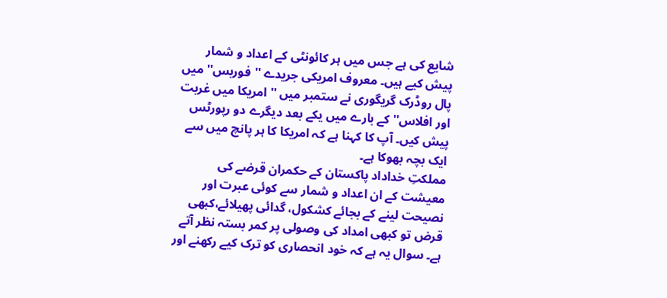شایع کی ہے جس میں ہر کائونٹی کے اعداد و شمار پیش کیے ہیں۔ معروف امریکی جریدے ''فوربس'' میں پال روڈرک گریگوری نے ستمبر میں ''امریکا میں غربت اور افلاس'' کے بارے میں یکے بعد دیگرے دو رپورٹس پیش کیں۔ آپ کا کہنا ہے کہ امریکا کا ہر پانچ میں سے ایک بچہ بھوکا ہے۔
مملکتِ خداداد پاکستان کے حکمران قرضے کی معیشت کے ان اعداد و شمار سے کوئی عبرت اور نصیحت لینے کے بجائے کشکول، گدائی پھیلائے،کبھی قرض تو کبھی امداد کی وصولی پر کمر بستہ نظر آتے ہے۔ سوال یہ ہے کہ خود انحصاری کو ترک کیے رکھنے اور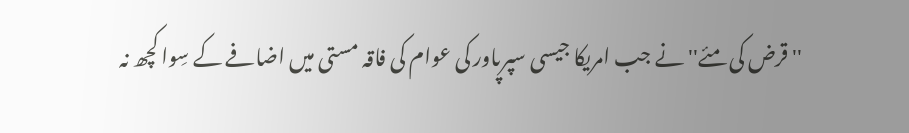''قرض کی مئے'' نے جب امریکا جیسی سپرپاور کی عوام کی فاقہ مستی میں اضافے کے سِوا کچھ نہ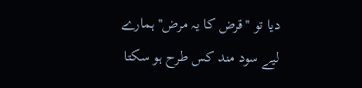دیا تو ''قرض کا یہ مرض'' ہمارے لیے سود مند کس طرح ہو سکتا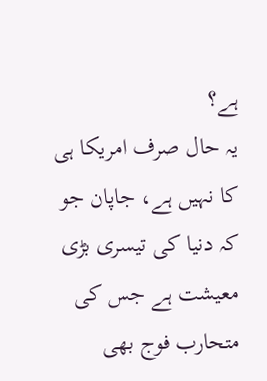ہے؟
یہ حال صرف امریکا ہی کا نہیں ہے، جاپان جو کہ دنیا کی تیسری بڑی معیشت ہے جس کی متحارب فوج بھی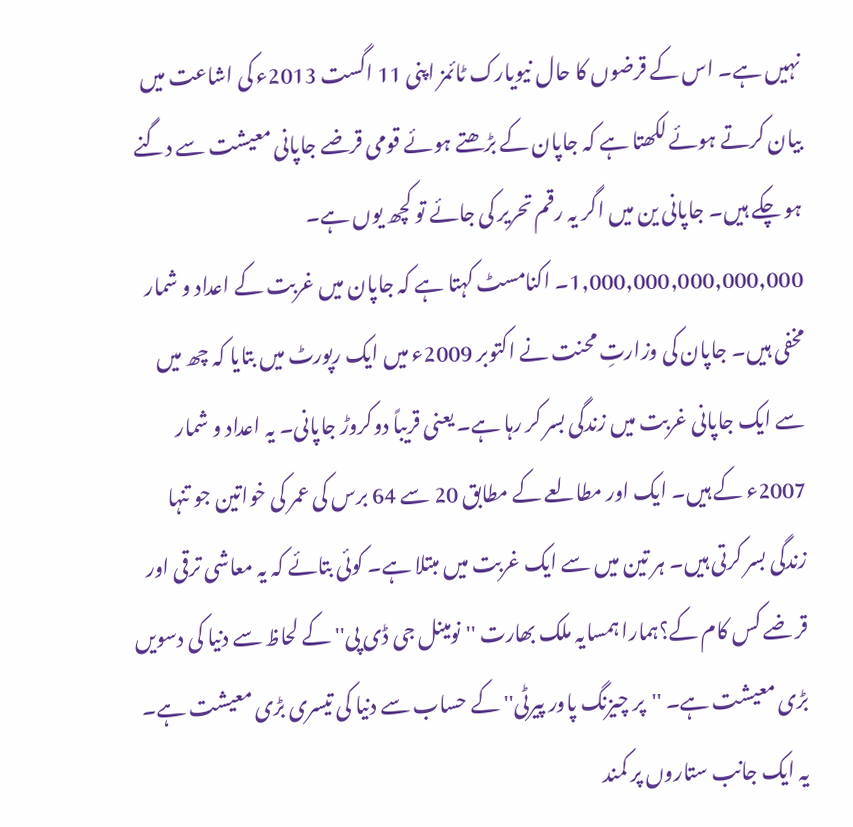نہیں ہے۔ اس کے قرضوں کا حال نیویارک ٹائمز اپنی 11 اگست 2013ء کی اشاعت میں بیان کرتے ہوئے لکھتا ہے کہ جاپان کے بڑھتے ہوئے قومی قرضے جاپانی معیشت سے دگنے ہو چکے ہیں۔ جاپانی ین میں اگر یہ رقم تحریر کی جائے تو کچھ یوں ہے۔ 1,000,000,000,000,000۔ اکنامسٹ کہتا ہے کہ جاپان میں غربت کے اعداد و شمار مخفی ہیں۔ جاپان کی وزارتِ محنت نے اکتوبر 2009ء میں ایک رپورٹ میں بتایا کہ چھ میں سے ایک جاپانی غربت میں زندگی بسر کر رہا ہے۔ یعنی قریباً دوکروڑ جاپانی۔ یہ اعداد و شمار 2007ء کے ہیں۔ ایک اور مطالعے کے مطابق 20 سے 64 برس کی عمر کی خواتین جو تنہا زندگی بسر کرتی ہیں۔ ہر تین میں سے ایک غربت میں مبتلا ہے۔ کوئی بتائے کہ یہ معاشی ترقی اور قر ضے کس کام کے؟ہمارا ہمسایہ ملک بھارت ''نومینل جی ڈی پی'' کے لحاظ سے دنیا کی دسویں بڑی معیشت ہے۔ ''پر چیزنگ پاور پیرٹی'' کے حساب سے دنیا کی تیسری بڑی معیشت ہے۔
یہ ایک جانب ستاروں پر کمند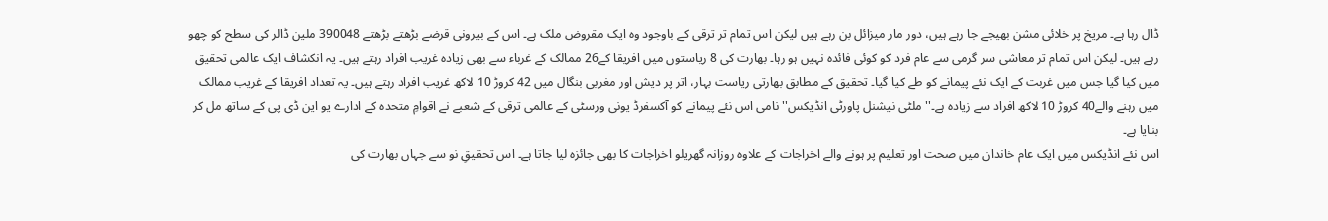ڈال رہا ہے۔ مریخ پر خلائی مشن بھیجے جا رہے ہیں، دور مار میزائل بن رہے ہیں لیکن اس تمام تر ترقی کے باوجود وہ ایک مقروض ملک ہے۔ اس کے بیرونی قرضے بڑھتے بڑھتے 390048 ملین ڈالر کی سطح کو چھو رہے ہیں۔ لیکن اس تمام تر معاشی سر گرمی سے عام فرد کو کوئی فائدہ نہیں ہو رہا۔ بھارت کی 8 ریاستوں میں افریقا کے26 ممالک کے غرباء سے بھی زیادہ غریب افراد رہتے ہیں۔ یہ انکشاف ایک عالمی تحقیق میں کیا گیا جس میں غربت کے ایک نئے پیمانے کو طے کیا گیا۔ تحقیق کے مطابق بھارتی ریاست بہار، اتر پر دیش اور مغربی بنگال میں 42 کروڑ 10 لاکھ غریب افراد رہتے ہیں۔ یہ تعداد افریقا کے غریب ممالک میں رہنے والے40 کروڑ 10 لاکھ افراد سے زیادہ ہے۔''ملٹی نیشنل پاورٹی انڈیکس'' نامی اس نئے پیمانے کو آکسفرڈ یونی ورسٹی کے عالمی ترقی کے شعبے نے اقوامِ متحدہ کے ادارے یو این ڈی پی کے ساتھ مل کر بنایا ہے۔
اس نئے انڈیکس میں ایک عام خاندان میں صحت اور تعلیم پر ہونے والے اخراجات کے علاوہ روزانہ گھریلو اخراجات کا بھی جائزہ لیا جاتا ہے۔ اس تحقیقِ نو سے جہاں بھارت کی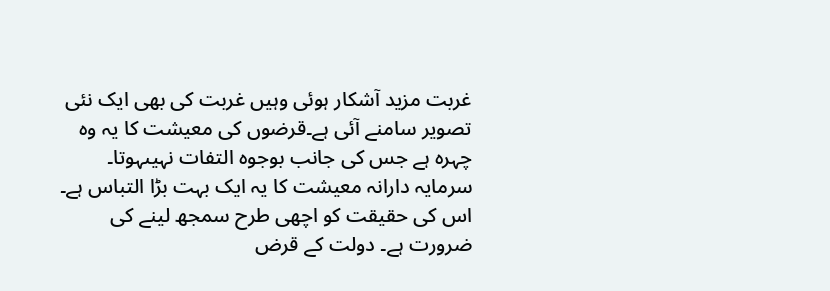غربت مزید آشکار ہوئی وہیں غربت کی بھی ایک نئی تصویر سامنے آئی ہے۔قرضوں کی معیشت کا یہ وہ چہرہ ہے جس کی جانب بوجوہ التفات نہیںہوتا۔ سرمایہ دارانہ معیشت کا یہ ایک بہت بڑا التباس ہے۔ اس کی حقیقت کو اچھی طرح سمجھ لینے کی ضرورت ہے۔ دولت کے قرض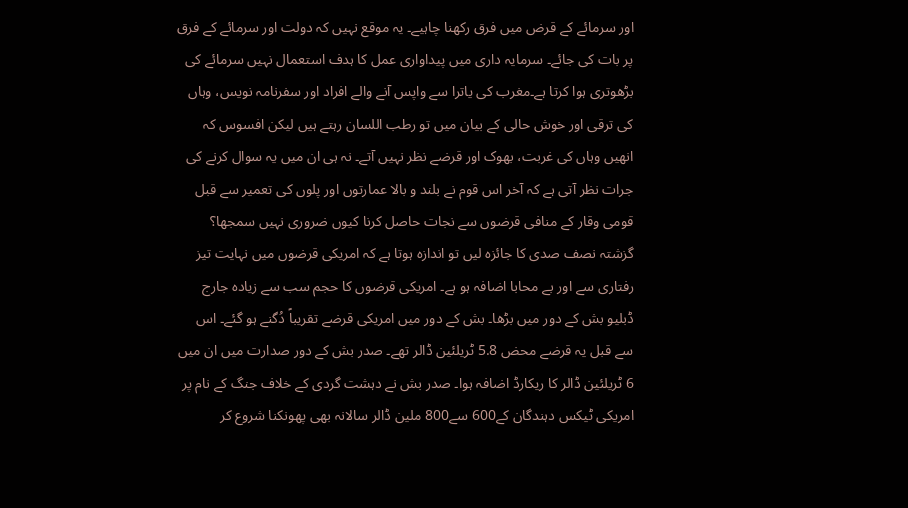اور سرمائے کے قرض میں فرق رکھنا چاہیے۔ یہ موقع نہیں کہ دولت اور سرمائے کے فرق پر بات کی جائے۔ سرمایہ داری میں پیداواری عمل کا ہدف استعمال نہیں سرمائے کی بڑھوتری ہوا کرتا ہے۔مغرب کی یاترا سے واپس آنے والے افراد اور سفرنامہ نویس، وہاں کی ترقی اور خوش حالی کے بیان میں تو رطب اللسان رہتے ہیں لیکن افسوس کہ انھیں وہاں کی غربت، بھوک اور قرضے نظر نہیں آتے۔ نہ ہی ان میں یہ سوال کرنے کی جرات نظر آتی ہے کہ آخر اس قوم نے بلند و بالا عمارتوں اور پلوں کی تعمیر سے قبل قومی وقار کے منافی قرضوں سے نجات حاصل کرنا کیوں ضروری نہیں سمجھا؟
گزشتہ نصف صدی کا جائزہ لیں تو اندازہ ہوتا ہے کہ امریکی قرضوں میں نہایت تیز رفتاری سے اور بے محابا اضافہ ہو ہے۔ امریکی قرضوں کا حجم سب سے زیادہ جارج ڈبلیو بش کے دور میں بڑھا۔ بش کے دور میں امریکی قرضے تقریباً دُگنے ہو گئے۔ اس سے قبل یہ قرضے محض 5.8 ٹریلئین ڈالر تھے۔ صدر بش کے دور صدارت میں ان میں 6 ٹریلئین ڈالر کا ریکارڈ اضافہ ہوا۔ صدر بش نے دہشت گردی کے خلاف جنگ کے نام پر امریکی ٹیکس دہندگان کے600 سے800 ملین ڈالر سالانہ بھی پھونکنا شروع کر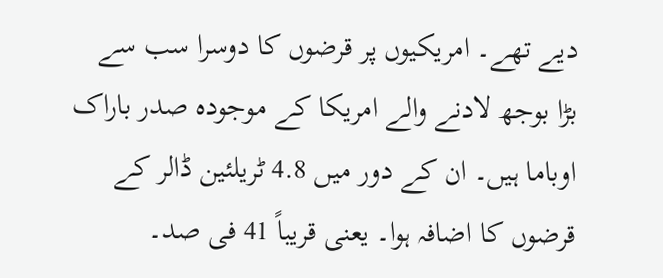دیے تھے۔ امریکیوں پر قرضوں کا دوسرا سب سے بڑا بوجھ لادنے والے امریکا کے موجودہ صدر باراک اوباما ہیں۔ ان کے دور میں 4.8 ٹریلئین ڈالر کے قرضوں کا اضافہ ہوا۔ یعنی قریباً 41 فی صد۔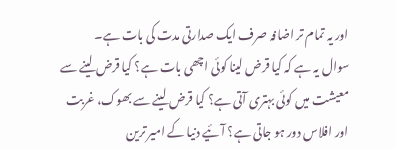اور یہ تمام تر اضافہ صرف ایک صدارتی مدت کی بات ہے۔
سوال یہ ہے کہ کیا قرض لینا کوئی اچھی بات ہے؟ کیا قرض لینے سے معیشت میں کوئی بہتری آتی ہے؟ کیا قرض لینے سے بھوک، غربت اور افلاس دور ہو جاتی ہے؟ آئیے دنیا کے امیر ترین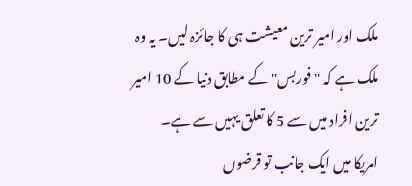ملک اور امیر ترین معیشت ہی کا جائزہ لیں۔ یہ وہ ملک ہے کہ ''فوربس'' کے مطابق دنیا کے 10 امیر ترین افراد میں سے 5 کا تعلق یہیں سے ہے۔
امریکا میں ایک جانب تو قرضوں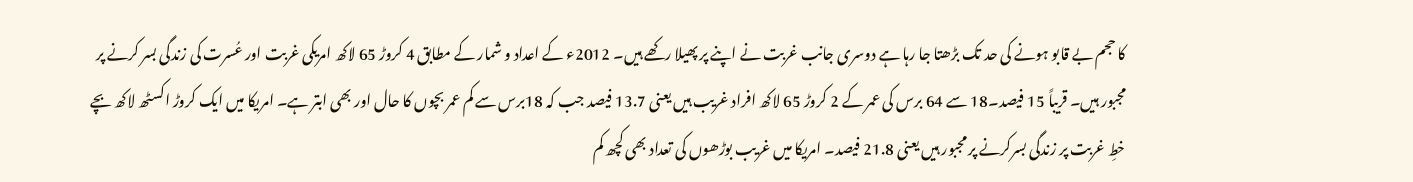کا حجم بے قابو ہونے کی حد تک بڑھتا جا رہا ہے دوسری جانب غربت نے اپنے پر پھیلا رکھے ہیں۔ 2012ء کے اعداد و شمار کے مطابق 4 کروڑ 65 لاکھ امریکی غربت اور عُسرت کی زندگی بسر کرنے پر مجبور ہیں۔ قریباً 15 فیصد۔18 سے 64 برس کی عمر کے 2 کروڑ 65 لاکھ افراد غریب ہیں یعنی 13.7 فیصد جب کہ 18برس سے کم عمر بچوں کا حال اور بھی ابتر ہے۔ امریکا میں ایک کروڑ اکسٹھ لاکھ بچے خطِ غربت پر زندگی بسرکرنے پر مجبور ہیں یعنی 21.8 فیصد۔ امریکا میں غریب بوڑھوں کی تعداد بھی کچھ کم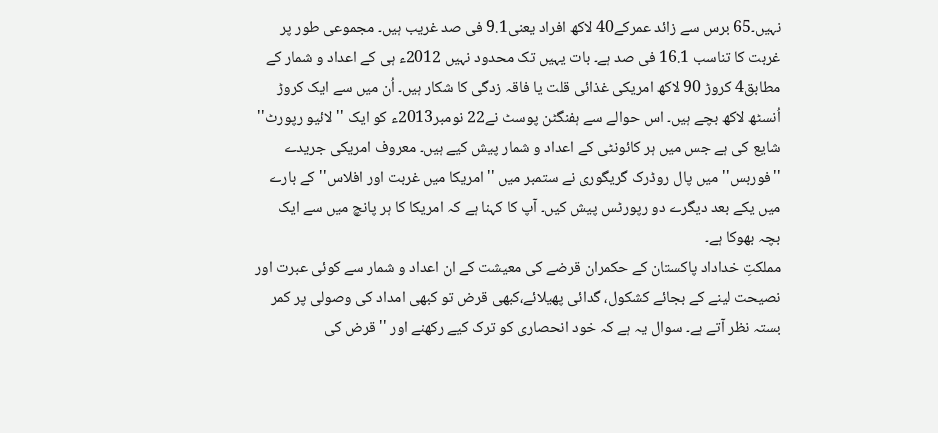نہیں۔65 برس سے زائد عمرکے40 لاکھ افراد یعنی9.1 فی صد غریب ہیں۔ مجموعی طور پر غربت کا تناسب 16.1 فی صد ہے۔ بات یہیں تک محدود نہیں 2012ء ہی کے اعداد و شمار کے مطابق4 کروڑ 90 لاکھ امریکی غذائی قلت یا فاقہ زدگی کا شکار ہیں۔ اُن میں سے ایک کروڑ اُنسٹھ لاکھ بچے ہیں۔ اس حوالے سے ہفنگٹن پوسٹ نے22 نومبر2013ء کو ایک ''لائیو رپورٹ'' شایع کی ہے جس میں ہر کائونٹی کے اعداد و شمار پیش کیے ہیں۔ معروف امریکی جریدے ''فوربس'' میں پال روڈرک گریگوری نے ستمبر میں ''امریکا میں غربت اور افلاس'' کے بارے میں یکے بعد دیگرے دو رپورٹس پیش کیں۔ آپ کا کہنا ہے کہ امریکا کا ہر پانچ میں سے ایک بچہ بھوکا ہے۔
مملکتِ خداداد پاکستان کے حکمران قرضے کی معیشت کے ان اعداد و شمار سے کوئی عبرت اور نصیحت لینے کے بجائے کشکول، گدائی پھیلائے،کبھی قرض تو کبھی امداد کی وصولی پر کمر بستہ نظر آتے ہے۔ سوال یہ ہے کہ خود انحصاری کو ترک کیے رکھنے اور ''قرض کی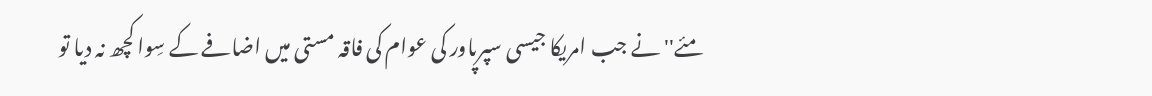مئے'' نے جب امریکا جیسی سپرپاور کی عوام کی فاقہ مستی میں اضافے کے سِوا کچھ نہ دیا تو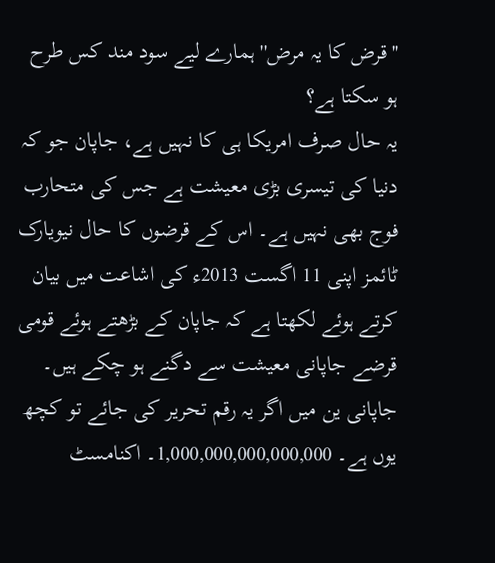''قرض کا یہ مرض'' ہمارے لیے سود مند کس طرح ہو سکتا ہے؟
یہ حال صرف امریکا ہی کا نہیں ہے، جاپان جو کہ دنیا کی تیسری بڑی معیشت ہے جس کی متحارب فوج بھی نہیں ہے۔ اس کے قرضوں کا حال نیویارک ٹائمز اپنی 11 اگست 2013ء کی اشاعت میں بیان کرتے ہوئے لکھتا ہے کہ جاپان کے بڑھتے ہوئے قومی قرضے جاپانی معیشت سے دگنے ہو چکے ہیں۔ جاپانی ین میں اگر یہ رقم تحریر کی جائے تو کچھ یوں ہے۔ 1,000,000,000,000,000۔ اکنامسٹ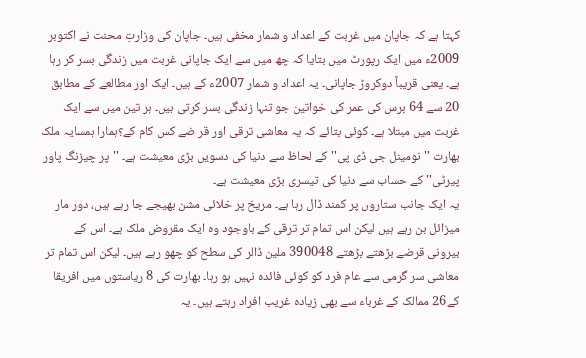کہتا ہے کہ جاپان میں غربت کے اعداد و شمار مخفی ہیں۔ جاپان کی وزارتِ محنت نے اکتوبر 2009ء میں ایک رپورٹ میں بتایا کہ چھ میں سے ایک جاپانی غربت میں زندگی بسر کر رہا ہے۔ یعنی قریباً دوکروڑ جاپانی۔ یہ اعداد و شمار 2007ء کے ہیں۔ ایک اور مطالعے کے مطابق 20 سے 64 برس کی عمر کی خواتین جو تنہا زندگی بسر کرتی ہیں۔ ہر تین میں سے ایک غربت میں مبتلا ہے۔ کوئی بتائے کہ یہ معاشی ترقی اور قر ضے کس کام کے؟ہمارا ہمسایہ ملک بھارت ''نومینل جی ڈی پی'' کے لحاظ سے دنیا کی دسویں بڑی معیشت ہے۔ ''پر چیزنگ پاور پیرٹی'' کے حساب سے دنیا کی تیسری بڑی معیشت ہے۔
یہ ایک جانب ستاروں پر کمند ڈال رہا ہے۔ مریخ پر خلائی مشن بھیجے جا رہے ہیں، دور مار میزائل بن رہے ہیں لیکن اس تمام تر ترقی کے باوجود وہ ایک مقروض ملک ہے۔ اس کے بیرونی قرضے بڑھتے بڑھتے 390048 ملین ڈالر کی سطح کو چھو رہے ہیں۔ لیکن اس تمام تر معاشی سر گرمی سے عام فرد کو کوئی فائدہ نہیں ہو رہا۔ بھارت کی 8 ریاستوں میں افریقا کے26 ممالک کے غرباء سے بھی زیادہ غریب افراد رہتے ہیں۔ یہ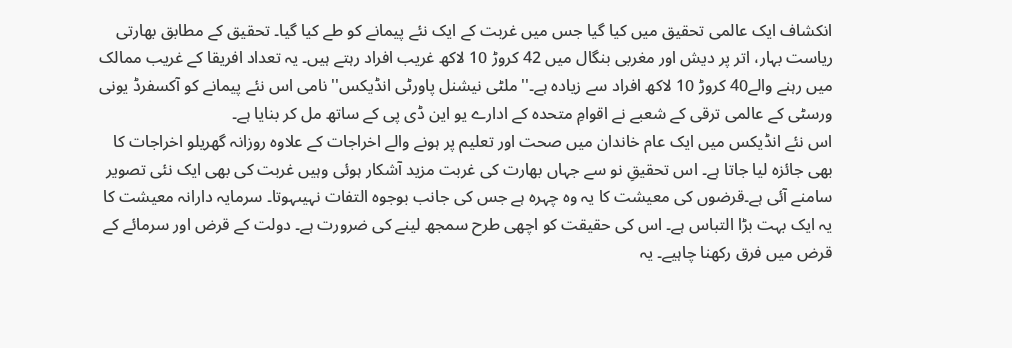انکشاف ایک عالمی تحقیق میں کیا گیا جس میں غربت کے ایک نئے پیمانے کو طے کیا گیا۔ تحقیق کے مطابق بھارتی ریاست بہار، اتر پر دیش اور مغربی بنگال میں 42 کروڑ 10 لاکھ غریب افراد رہتے ہیں۔ یہ تعداد افریقا کے غریب ممالک میں رہنے والے40 کروڑ 10 لاکھ افراد سے زیادہ ہے۔''ملٹی نیشنل پاورٹی انڈیکس'' نامی اس نئے پیمانے کو آکسفرڈ یونی ورسٹی کے عالمی ترقی کے شعبے نے اقوامِ متحدہ کے ادارے یو این ڈی پی کے ساتھ مل کر بنایا ہے۔
اس نئے انڈیکس میں ایک عام خاندان میں صحت اور تعلیم پر ہونے والے اخراجات کے علاوہ روزانہ گھریلو اخراجات کا بھی جائزہ لیا جاتا ہے۔ اس تحقیقِ نو سے جہاں بھارت کی غربت مزید آشکار ہوئی وہیں غربت کی بھی ایک نئی تصویر سامنے آئی ہے۔قرضوں کی معیشت کا یہ وہ چہرہ ہے جس کی جانب بوجوہ التفات نہیںہوتا۔ سرمایہ دارانہ معیشت کا یہ ایک بہت بڑا التباس ہے۔ اس کی حقیقت کو اچھی طرح سمجھ لینے کی ضرورت ہے۔ دولت کے قرض اور سرمائے کے قرض میں فرق رکھنا چاہیے۔ یہ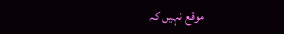موقع نہیں کہ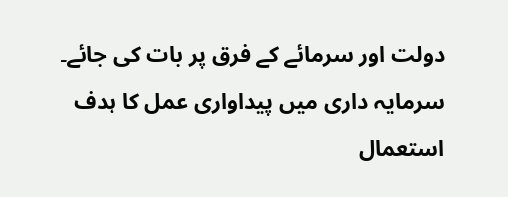دولت اور سرمائے کے فرق پر بات کی جائے۔ سرمایہ داری میں پیداواری عمل کا ہدف استعمال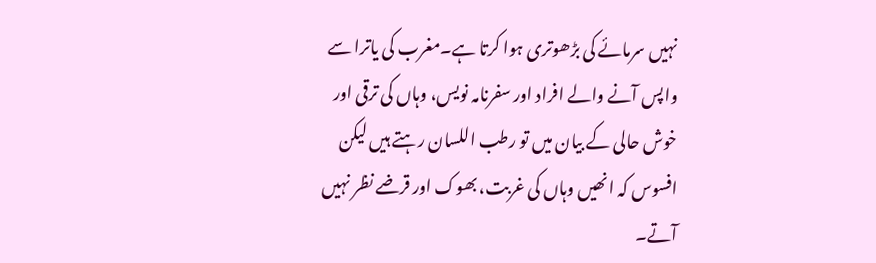نہیں سرمائے کی بڑھوتری ہوا کرتا ہے۔مغرب کی یاترا سے واپس آنے والے افراد اور سفرنامہ نویس، وہاں کی ترقی اور خوش حالی کے بیان میں تو رطب اللسان رہتے ہیں لیکن افسوس کہ انھیں وہاں کی غربت، بھوک اور قرضے نظر نہیں آتے۔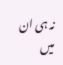نہ ہی ان میں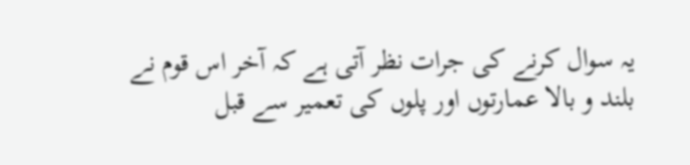یہ سوال کرنے کی جرات نظر آتی ہے کہ آخر اس قوم نے بلند و بالا عمارتوں اور پلوں کی تعمیر سے قبل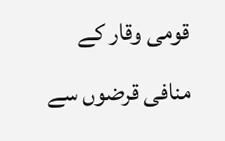قومی وقار کے منافی قرضوں سے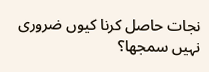نجات حاصل کرنا کیوں ضروری نہیں سمجھا؟